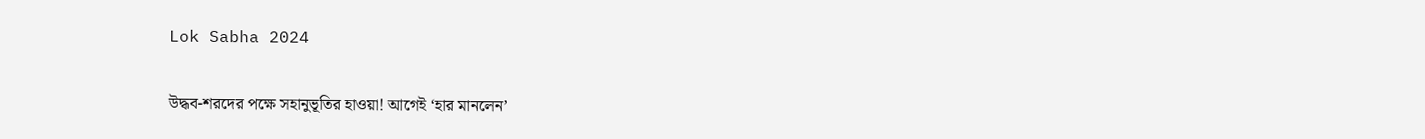Lok Sabha 2024

উদ্ধব-শরদের পক্ষে সহানুভূতির হাওয়া! আগেই ‘হার মানলেন’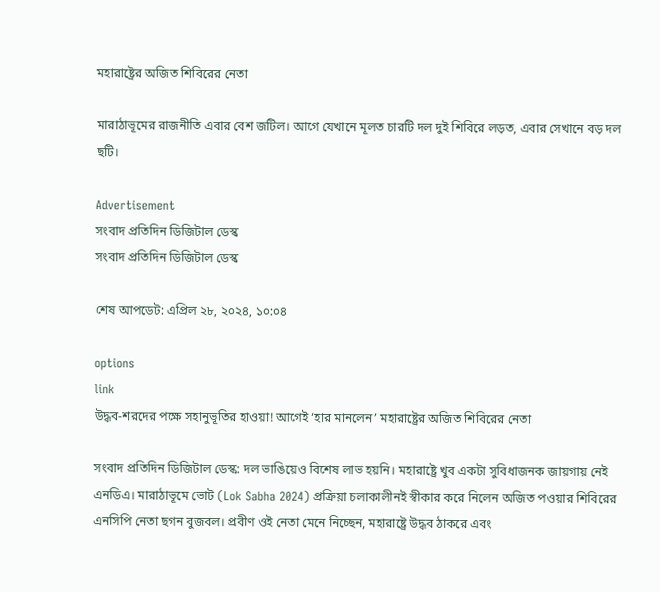মহারাষ্ট্রের অজিত শিবিরের নেতা

মারাঠাভূমের রাজনীতি এবার বেশ জটিল। আগে যেখানে মূলত চারটি দল দুই শিবিরে লড়ত, এবার সেখানে বড় দল ছটি।

Advertisement
সংবাদ প্রতিদিন ডিজিটাল ডেস্ক
সংবাদ প্রতিদিন ডিজিটাল ডেস্ক

শেষ আপডেট: এপ্রিল ২৮, ২০২৪, ১০:০৪

options
link
উদ্ধব-শরদের পক্ষে সহানুভূতির হাওয়া! আগেই ‘হার মানলেন’ মহারাষ্ট্রের অজিত শিবিরের নেতা

সংবাদ প্রতিদিন ডিজিটাল ডেস্ক: দল ভাঙিয়েও বিশেষ লাভ হয়নি। মহারাষ্ট্রে খুব একটা সুবিধাজনক জায়গায় নেই এনডিএ। মারাঠাভূমে ভোট (Lok Sabha 2024) প্রক্রিয়া চলাকালীনই স্বীকার করে নিলেন অজিত পওয়ার শিবিরের এনসিপি নেতা ছগন বুজবল। প্রবীণ ওই নেতা মেনে নিচ্ছেন, মহারাষ্ট্রে উদ্ধব ঠাকরে এবং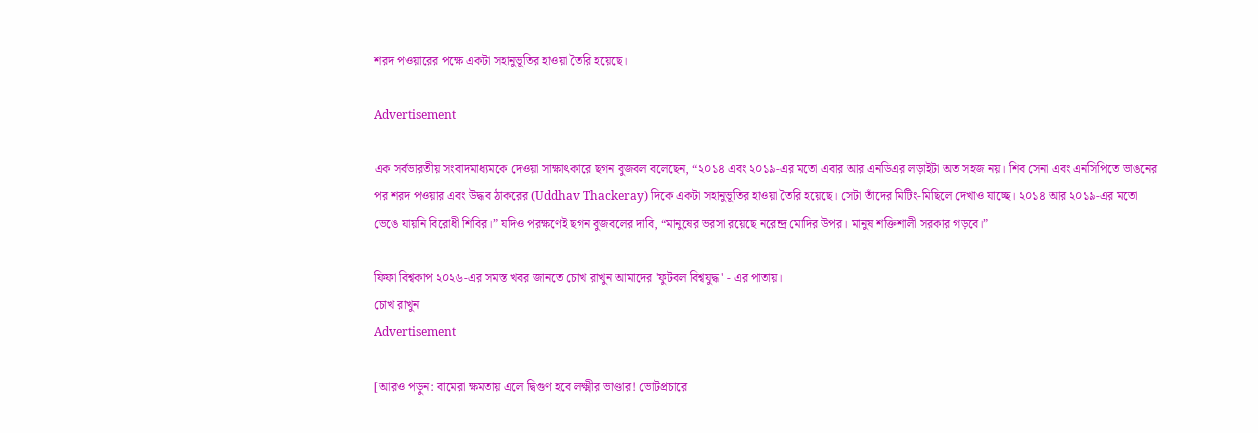শরদ পওয়ারের পক্ষে একটা সহানুভূতির হাওয়া তৈরি হয়েছে।

Advertisement

এক সর্বভারতীয় সংবাদমাধ্যমকে দেওয়া সাক্ষাৎকারে ছগন বুজবল বলেছেন, “২০১৪ এবং ২০১৯-এর মতো এবার আর এনডিএর লড়াইটা অত সহজ নয়। শিব সেনা এবং এনসিপিতে ভাঙনের পর শরদ পওয়ার এবং উদ্ধব ঠাকরের (Uddhav Thackeray) দিকে একটা সহানুভূতির হাওয়া তৈরি হয়েছে। সেটা তাঁদের মিটিং-মিছিলে দেখাও যাচ্ছে। ২০১৪ আর ২০১৯-এর মতো ভেঙে যায়নি বিরোধী শিবির।” যদিও পরক্ষণেই ছগন বুজবলের দাবি, “মানুষের ভরসা রয়েছে নরেন্দ্র মোদির উপর। মানুষ শক্তিশালী সরকার গড়বে।”

ফিফা বিশ্বকাপ ২০২৬-এর সমস্ত খবর জানতে চোখ রাখুন আমাদের 'ফুটবল বিশ্বযুদ্ধ' - এর পাতায়।
চোখ রাখুন
Advertisement

[আরও পড়ুন: বামেরা ক্ষমতায় এলে দ্বিগুণ হবে লক্ষ্মীর ভাণ্ডার! ভোটপ্রচারে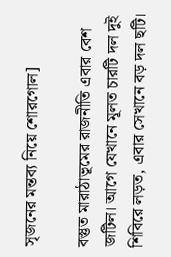সৃজনের মন্তব্য নিয়ে শোরগোল]

বস্তুত মারাঠাভূমের রাজনীতি এবার বেশ জটিল। আগে যেখানে মূলত চারটি দল দুই শিবিরে লড়ত, এবার সেখানে বড় দল ছটি।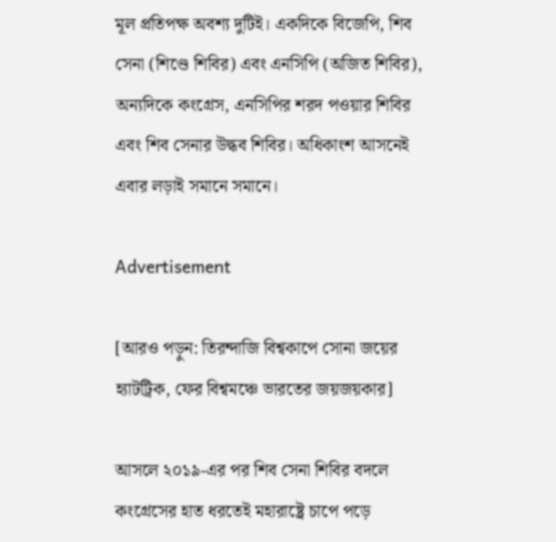মূল প্রতিপক্ষ অবশ্য দুটিই। একদিকে বিজেপি, শিব সেনা (শিণ্ডে শিবির) এবং এনসিপি (অজিত শিবির), অন্যদিকে কংগ্রেস, এনসিপির শরদ পওয়ার শিবির এবং শিব সেনার উদ্ধব শিবির। অধিকাংশ আসনেই এবার লড়াই সমানে সমানে।

Advertisement

[আরও পড়ুন: তিরন্দাজি বিশ্বকাপে সোনা জয়ের হ্যাটট্রিক, ফের বিশ্বমঞ্চে ভারতের জয়জয়কার]

আসলে ২০১৯-এর পর শিব সেনা শিবির বদলে কংগ্রেসের হাত ধরতেই মহারাষ্ট্রে চাপে পড়ে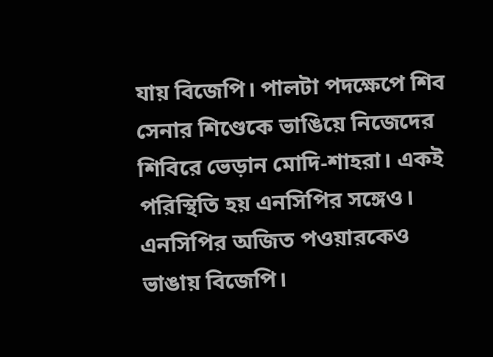যায় বিজেপি। পালটা পদক্ষেপে শিব সেনার শিণ্ডেকে ভাঙিয়ে নিজেদের শিবিরে ভেড়ান মোদি-শাহরা। একই পরিস্থিতি হয় এনসিপির সঙ্গেও। এনসিপির অজিত পওয়ারকেও ভাঙায় বিজেপি।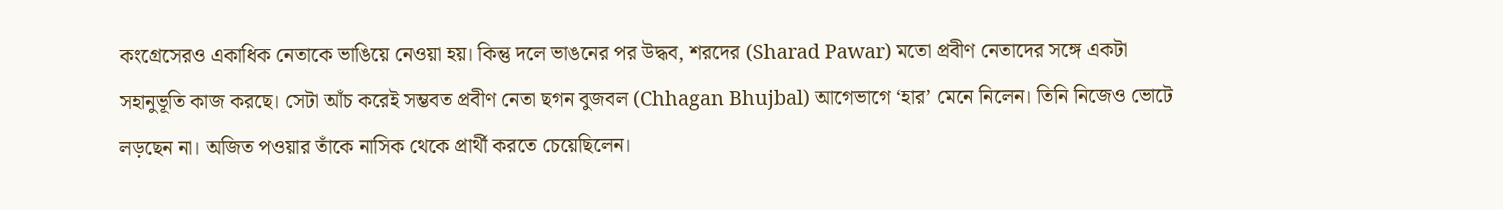কংগ্রেসেরও একাধিক নেতাকে ভাঙিয়ে নেওয়া হয়। কিন্তু দলে ভাঙনের পর উদ্ধব, শরদের (Sharad Pawar) মতো প্রবীণ নেতাদের সঙ্গে একটা সহানুভূতি কাজ করছে। সেটা আঁচ করেই সম্ভবত প্রবীণ নেতা ছগন বুজবল (Chhagan Bhujbal) আগেভাগে ‘হার’ মেনে নিলেন। তিনি নিজেও ভোটে লড়ছেন না। অজিত পওয়ার তাঁকে নাসিক থেকে প্রার্থী করতে চেয়েছিলেন।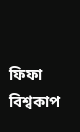ফিফা বিশ্বকাপ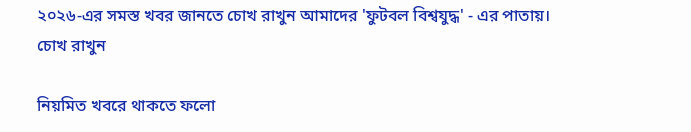২০২৬-এর সমস্ত খবর জানতে চোখ রাখুন আমাদের 'ফুটবল বিশ্বযুদ্ধ' - এর পাতায়।
চোখ রাখুন

নিয়মিত খবরে থাকতে ফলো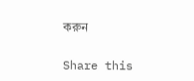করুন

Share this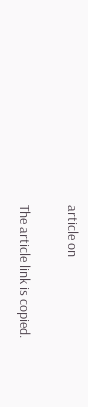article on

The article link is copied.